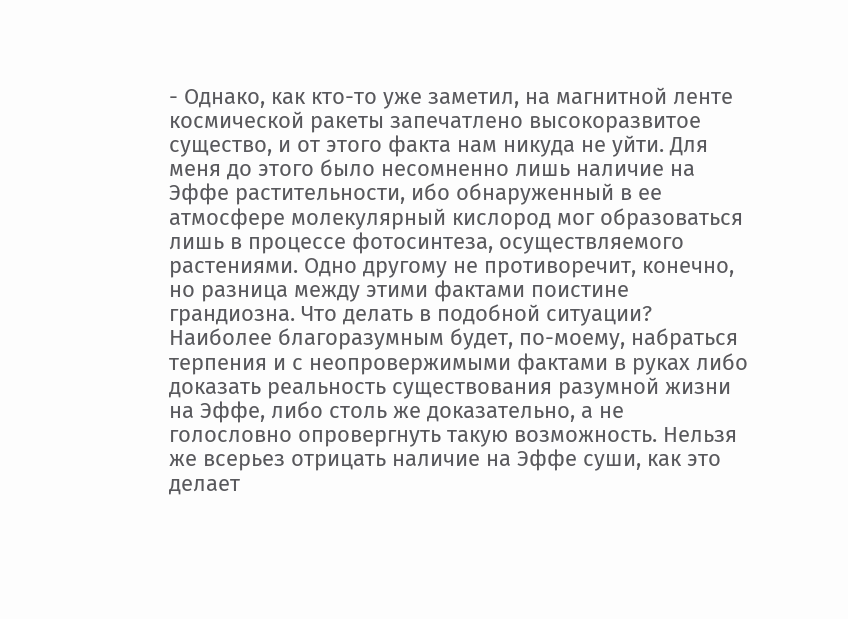- Однако, как кто-то уже заметил, на магнитной ленте космической ракеты запечатлено высокоразвитое существо, и от этого факта нам никуда не уйти. Для меня до этого было несомненно лишь наличие на Эффе растительности, ибо обнаруженный в ее атмосфере молекулярный кислород мог образоваться лишь в процессе фотосинтеза, осуществляемого растениями. Одно другому не противоречит, конечно, но разница между этими фактами поистине грандиозна. Что делать в подобной ситуации? Наиболее благоразумным будет, по-моему, набраться терпения и с неопровержимыми фактами в руках либо доказать реальность существования разумной жизни на Эффе, либо столь же доказательно, а не голословно опровергнуть такую возможность. Нельзя же всерьез отрицать наличие на Эффе суши, как это делает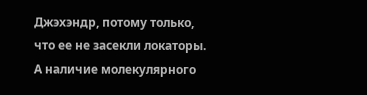Джэхэндр, потому только, что ее не засекли локаторы. А наличие молекулярного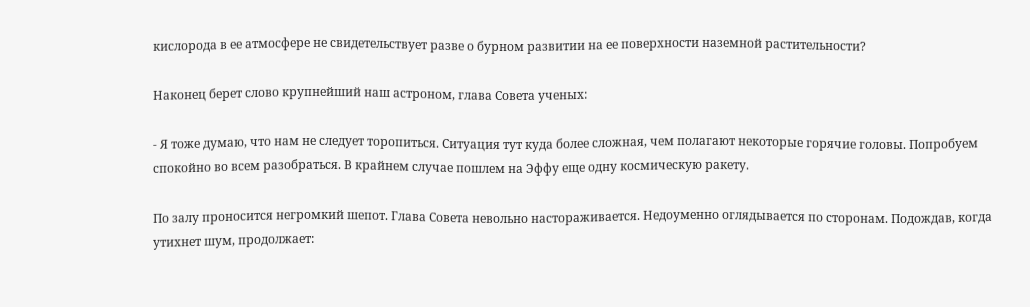кислорода в ее атмосфере не свидетельствует разве о бурном развитии на ее поверхности наземной растительности?

Наконец берет слово крупнейший наш астроном, глава Совета ученых:

- Я тоже думаю, что нам не следует торопиться. Ситуация тут куда более сложная, чем полагают некоторые горячие головы. Попробуем спокойно во всем разобраться. В крайнем случае пошлем на Эффу еще одну космическую ракету.

По залу проносится негромкий шепот. Глава Совета невольно настораживается. Недоуменно оглядывается по сторонам. Подождав, когда утихнет шум, продолжает: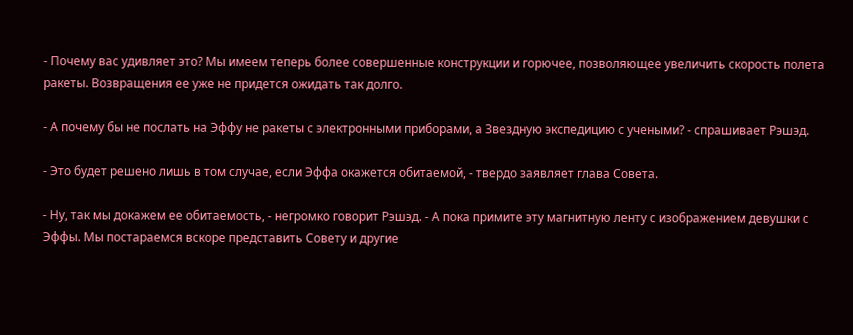- Почему вас удивляет это? Мы имеем теперь более совершенные конструкции и горючее, позволяющее увеличить скорость полета ракеты. Возвращения ее уже не придется ожидать так долго.

- А почему бы не послать на Эффу не ракеты с электронными приборами, а Звездную экспедицию с учеными? - спрашивает Рэшэд.

- Это будет решено лишь в том случае, если Эффа окажется обитаемой, - твердо заявляет глава Совета.

- Ну, так мы докажем ее обитаемость, - негромко говорит Рэшэд. - А пока примите эту магнитную ленту с изображением девушки с Эффы. Мы постараемся вскоре представить Совету и другие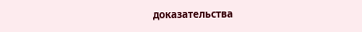доказательства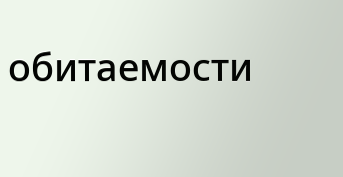обитаемости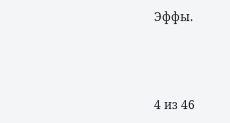Эффы.



4 из 46